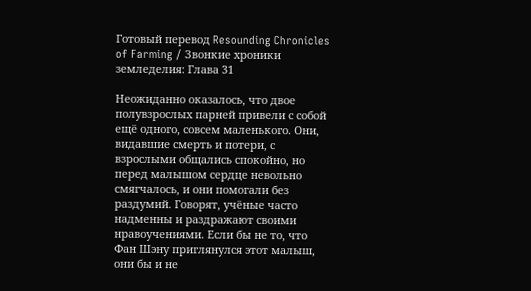Готовый перевод Resounding Chronicles of Farming / Звонкие хроники земледелия: Глава 31

Неожиданно оказалось, что двое полувзрослых парней привели с собой ещё одного, совсем маленького. Они, видавшие смерть и потери, с взрослыми общались спокойно, но перед малышом сердце невольно смягчалось, и они помогали без раздумий. Говорят, учёные часто надменны и раздражают своими нравоучениями. Если бы не то, что Фан Шэну приглянулся этот малыш, они бы и не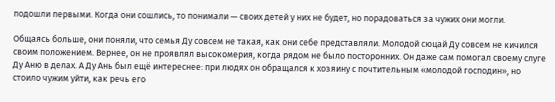подошли первыми. Когда они сошлись, то понимали — своих детей у них не будет, но порадоваться за чужих они могли.

Общаясь больше, они поняли, что семья Ду совсем не такая, как они себе представляли. Молодой сюцай Ду совсем не кичился своим положением. Вернее, он не проявлял высокомерия, когда рядом не было посторонних. Он даже сам помогал своему слуге Ду Аню в делах. А Ду Ань был ещё интереснее: при людях он обращался к хозяину с почтительным «молодой господин», но стоило чужим уйти, как речь его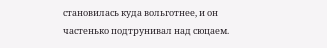становилась куда вольготнее, и он частенько подтрунивал над сюцаем.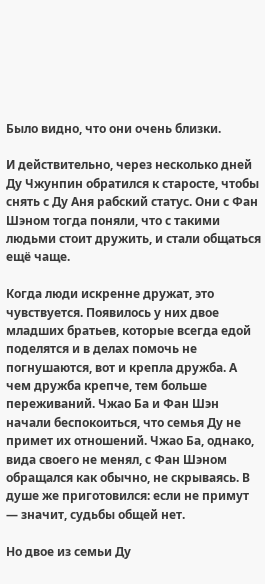Было видно, что они очень близки.

И действительно, через несколько дней Ду Чжунпин обратился к старосте, чтобы снять с Ду Аня рабский статус. Они с Фан Шэном тогда поняли, что с такими людьми стоит дружить, и стали общаться ещё чаще.

Когда люди искренне дружат, это чувствуется. Появилось у них двое младших братьев, которые всегда едой поделятся и в делах помочь не погнушаются, вот и крепла дружба. А чем дружба крепче, тем больше переживаний. Чжао Ба и Фан Шэн начали беспокоиться, что семья Ду не примет их отношений. Чжао Ба, однако, вида своего не менял, с Фан Шэном обращался как обычно, не скрываясь. В душе же приготовился: если не примут — значит, судьбы общей нет.

Но двое из семьи Ду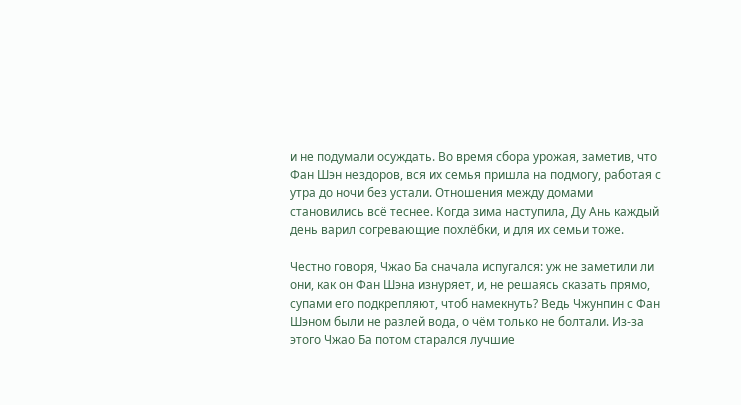и не подумали осуждать. Во время сбора урожая, заметив, что Фан Шэн нездоров, вся их семья пришла на подмогу, работая с утра до ночи без устали. Отношения между домами становились всё теснее. Когда зима наступила, Ду Ань каждый день варил согревающие похлёбки, и для их семьи тоже.

Честно говоря, Чжао Ба сначала испугался: уж не заметили ли они, как он Фан Шэна изнуряет, и, не решаясь сказать прямо, супами его подкрепляют, чтоб намекнуть? Ведь Чжунпин с Фан Шэном были не разлей вода, о чём только не болтали. Из-за этого Чжао Ба потом старался лучшие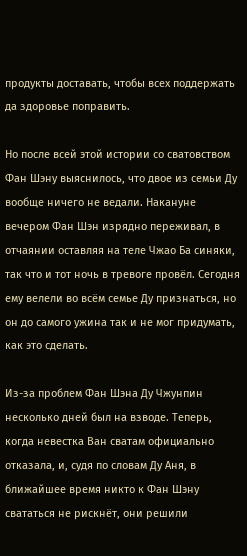продукты доставать, чтобы всех поддержать да здоровье поправить.

Но после всей этой истории со сватовством Фан Шэну выяснилось, что двое из семьи Ду вообще ничего не ведали. Накануне вечером Фан Шэн изрядно переживал, в отчаянии оставляя на теле Чжао Ба синяки, так что и тот ночь в тревоге провёл. Сегодня ему велели во всём семье Ду признаться, но он до самого ужина так и не мог придумать, как это сделать.

Из-за проблем Фан Шэна Ду Чжунпин несколько дней был на взводе. Теперь, когда невестка Ван сватам официально отказала, и, судя по словам Ду Аня, в ближайшее время никто к Фан Шэну свататься не рискнёт, они решили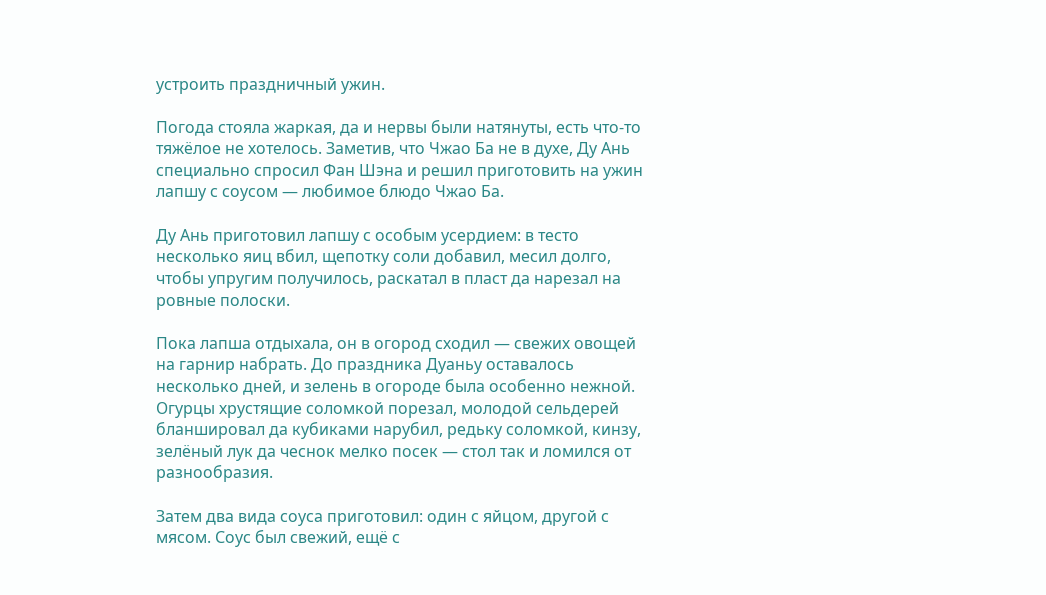устроить праздничный ужин.

Погода стояла жаркая, да и нервы были натянуты, есть что-то тяжёлое не хотелось. Заметив, что Чжао Ба не в духе, Ду Ань специально спросил Фан Шэна и решил приготовить на ужин лапшу с соусом — любимое блюдо Чжао Ба.

Ду Ань приготовил лапшу с особым усердием: в тесто несколько яиц вбил, щепотку соли добавил, месил долго, чтобы упругим получилось, раскатал в пласт да нарезал на ровные полоски.

Пока лапша отдыхала, он в огород сходил — свежих овощей на гарнир набрать. До праздника Дуаньу оставалось несколько дней, и зелень в огороде была особенно нежной. Огурцы хрустящие соломкой порезал, молодой сельдерей бланшировал да кубиками нарубил, редьку соломкой, кинзу, зелёный лук да чеснок мелко посек — стол так и ломился от разнообразия.

Затем два вида соуса приготовил: один с яйцом, другой с мясом. Соус был свежий, ещё с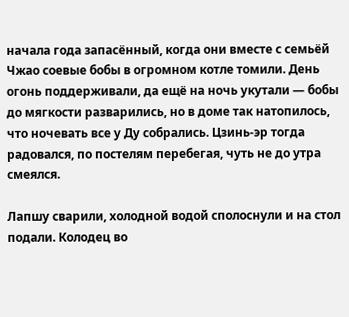начала года запасённый, когда они вместе с семьёй Чжао соевые бобы в огромном котле томили. День огонь поддерживали, да ещё на ночь укутали — бобы до мягкости разварились, но в доме так натопилось, что ночевать все у Ду собрались. Цзинь-эр тогда радовался, по постелям перебегая, чуть не до утра смеялся.

Лапшу сварили, холодной водой сполоснули и на стол подали. Колодец во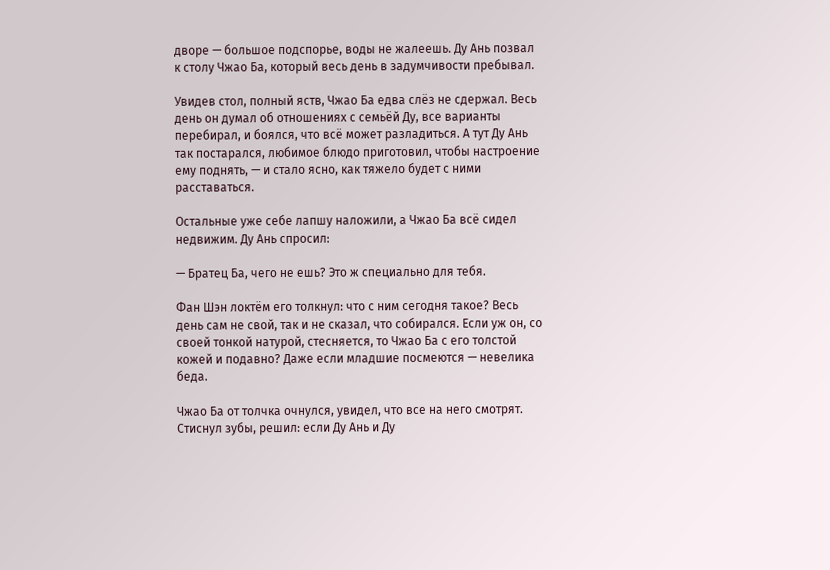дворе — большое подспорье, воды не жалеешь. Ду Ань позвал к столу Чжао Ба, который весь день в задумчивости пребывал.

Увидев стол, полный яств, Чжао Ба едва слёз не сдержал. Весь день он думал об отношениях с семьёй Ду, все варианты перебирал, и боялся, что всё может разладиться. А тут Ду Ань так постарался, любимое блюдо приготовил, чтобы настроение ему поднять, — и стало ясно, как тяжело будет с ними расставаться.

Остальные уже себе лапшу наложили, а Чжао Ба всё сидел недвижим. Ду Ань спросил:

— Братец Ба, чего не ешь? Это ж специально для тебя.

Фан Шэн локтём его толкнул: что с ним сегодня такое? Весь день сам не свой, так и не сказал, что собирался. Если уж он, со своей тонкой натурой, стесняется, то Чжао Ба с его толстой кожей и подавно? Даже если младшие посмеются — невелика беда.

Чжао Ба от толчка очнулся, увидел, что все на него смотрят. Стиснул зубы, решил: если Ду Ань и Ду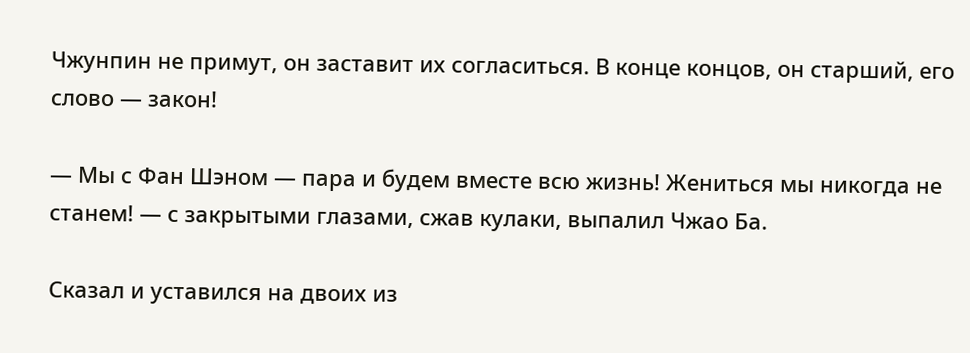Чжунпин не примут, он заставит их согласиться. В конце концов, он старший, его слово — закон!

— Мы с Фан Шэном — пара и будем вместе всю жизнь! Жениться мы никогда не станем! — с закрытыми глазами, сжав кулаки, выпалил Чжао Ба.

Сказал и уставился на двоих из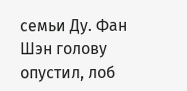семьи Ду. Фан Шэн голову опустил, лоб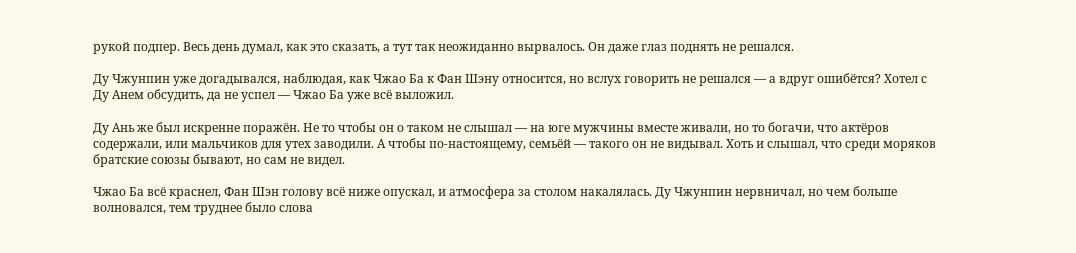рукой подпер. Весь день думал, как это сказать, а тут так неожиданно вырвалось. Он даже глаз поднять не решался.

Ду Чжунпин уже догадывался, наблюдая, как Чжао Ба к Фан Шэну относится, но вслух говорить не решался — а вдруг ошибётся? Хотел с Ду Анем обсудить, да не успел — Чжао Ба уже всё выложил.

Ду Ань же был искренне поражён. Не то чтобы он о таком не слышал — на юге мужчины вместе живали, но то богачи, что актёров содержали, или мальчиков для утех заводили. А чтобы по-настоящему, семьёй — такого он не видывал. Хоть и слышал, что среди моряков братские союзы бывают, но сам не видел.

Чжао Ба всё краснел, Фан Шэн голову всё ниже опускал, и атмосфера за столом накалялась. Ду Чжунпин нервничал, но чем больше волновался, тем труднее было слова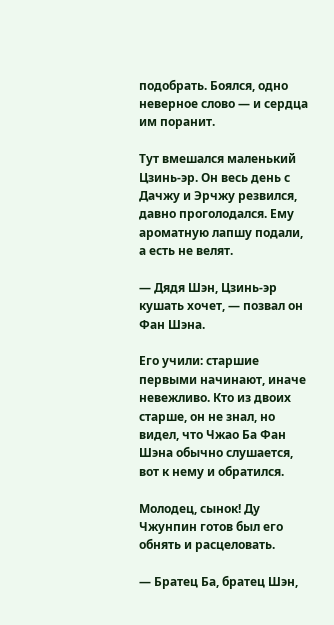подобрать. Боялся, одно неверное слово — и сердца им поранит.

Тут вмешался маленький Цзинь-эр. Он весь день с Дачжу и Эрчжу резвился, давно проголодался. Ему ароматную лапшу подали, а есть не велят.

— Дядя Шэн, Цзинь-эр кушать хочет, — позвал он Фан Шэна.

Его учили: старшие первыми начинают, иначе невежливо. Кто из двоих старше, он не знал, но видел, что Чжао Ба Фан Шэна обычно слушается, вот к нему и обратился.

Молодец, сынок! Ду Чжунпин готов был его обнять и расцеловать.

— Братец Ба, братец Шэн,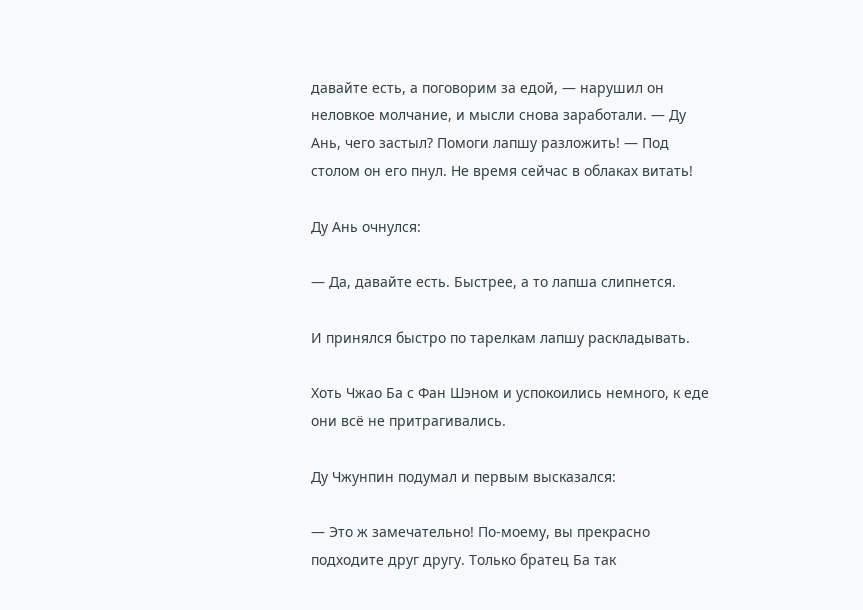давайте есть, а поговорим за едой, — нарушил он неловкое молчание, и мысли снова заработали. — Ду Ань, чего застыл? Помоги лапшу разложить! — Под столом он его пнул. Не время сейчас в облаках витать!

Ду Ань очнулся:

— Да, давайте есть. Быстрее, а то лапша слипнется.

И принялся быстро по тарелкам лапшу раскладывать.

Хоть Чжао Ба с Фан Шэном и успокоились немного, к еде они всё не притрагивались.

Ду Чжунпин подумал и первым высказался:

— Это ж замечательно! По-моему, вы прекрасно подходите друг другу. Только братец Ба так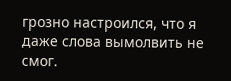грозно настроился, что я даже слова вымолвить не смог.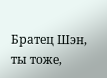Братец Шэн, ты тоже,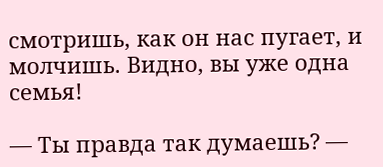смотришь, как он нас пугает, и молчишь. Видно, вы уже одна семья!

— Ты правда так думаешь? —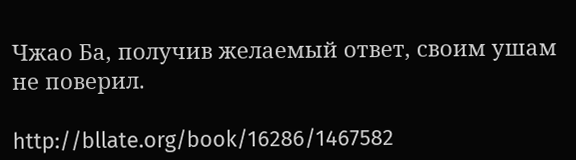Чжао Ба, получив желаемый ответ, своим ушам не поверил.

http://bllate.org/book/16286/1467582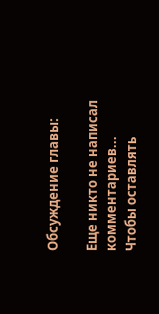Обсуждение главы:

Еще никто не написал комментариев...
Чтобы оставлять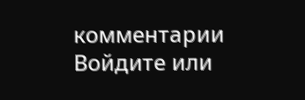комментарии Войдите или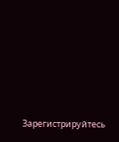Зарегистрируйтесь